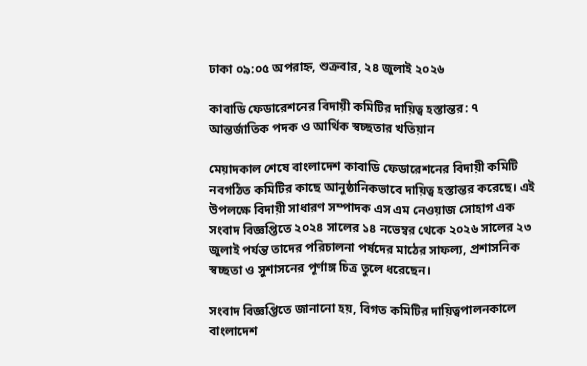ঢাকা ০৯:০৫ অপরাহ্ন, শুক্রবার, ২৪ জুলাই ২০২৬

কাবাডি ফেডারেশনের বিদায়ী কমিটির দায়িত্ব হস্তান্তর: ৭ আন্তর্জাতিক পদক ও আর্থিক স্বচ্ছতার খতিয়ান

মেয়াদকাল শেষে বাংলাদেশ কাবাডি ফেডারেশনের বিদায়ী কমিটি নবগঠিত কমিটির কাছে আনুষ্ঠানিকভাবে দায়িত্ব হস্তান্তর করেছে। এই উপলক্ষে বিদায়ী সাধারণ সম্পাদক এস এম নেওয়াজ সোহাগ এক সংবাদ বিজ্ঞপ্তিতে ২০২৪ সালের ১৪ নভেম্বর থেকে ২০২৬ সালের ২৩ জুলাই পর্যন্ত তাদের পরিচালনা পর্ষদের মাঠের সাফল্য, প্রশাসনিক স্বচ্ছতা ও সুশাসনের পূর্ণাঙ্গ চিত্র তুলে ধরেছেন।

সংবাদ বিজ্ঞপ্তিতে জানানো হয়, বিগত কমিটির দায়িত্বপালনকালে বাংলাদেশ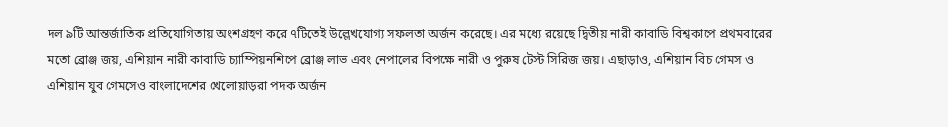দল ৯টি আন্তর্জাতিক প্রতিযোগিতায় অংশগ্রহণ করে ৭টিতেই উল্লেখযোগ্য সফলতা অর্জন করেছে। এর মধ্যে রয়েছে দ্বিতীয় নারী কাবাডি বিশ্বকাপে প্রথমবারের মতো ব্রোঞ্জ জয়, এশিয়ান নারী কাবাডি চ্যাম্পিয়নশিপে ব্রোঞ্জ লাভ এবং নেপালের বিপক্ষে নারী ও পুরুষ টেস্ট সিরিজ জয়। এছাড়াও, এশিয়ান বিচ গেমস ও এশিয়ান যুব গেমসেও বাংলাদেশের খেলোয়াড়রা পদক অর্জন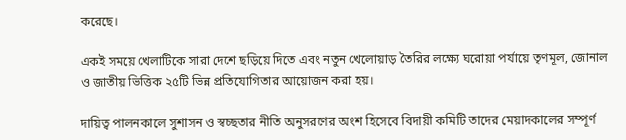করেছে।

একই সময়ে খেলাটিকে সারা দেশে ছড়িয়ে দিতে এবং নতুন খেলোয়াড় তৈরির লক্ষ্যে ঘরোয়া পর্যায়ে তৃণমূল, জোনাল ও জাতীয় ভিত্তিক ২৫টি ভিন্ন প্রতিযোগিতার আয়োজন করা হয়।

দায়িত্ব পালনকালে সুশাসন ও স্বচ্ছতার নীতি অনুসরণের অংশ হিসেবে বিদায়ী কমিটি তাদের মেয়াদকালের সম্পূর্ণ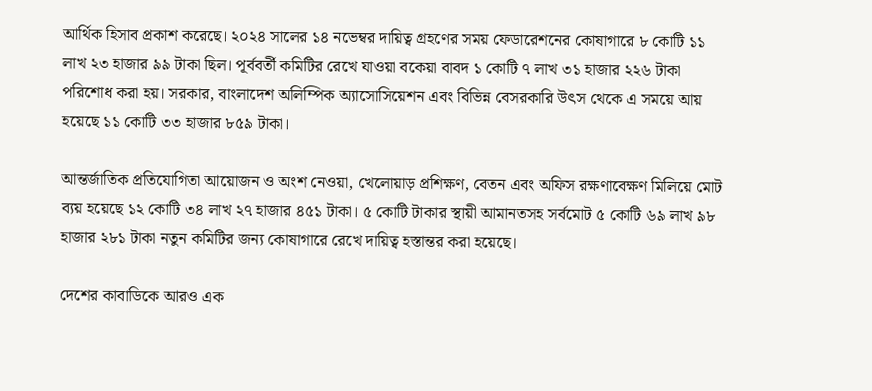আর্থিক হিসাব প্রকাশ করেছে। ২০২৪ সালের ১৪ নভেম্বর দায়িত্ব গ্রহণের সময় ফেডারেশনের কোষাগারে ৮ কোটি ১১ লাখ ২৩ হাজার ৯৯ টাকা ছিল। পূর্ববর্তী কমিটির রেখে যাওয়া বকেয়া বাবদ ১ কোটি ৭ লাখ ৩১ হাজার ২২৬ টাকা পরিশোধ করা হয়। সরকার, বাংলাদেশ অলিম্পিক অ্যাসোসিয়েশন এবং বিভিন্ন বেসরকারি উৎস থেকে এ সময়ে আয় হয়েছে ১১ কোটি ৩৩ হাজার ৮৫৯ টাকা।

আন্তর্জাতিক প্রতিযোগিতা আয়োজন ও অংশ নেওয়া, খেলোয়াড় প্রশিক্ষণ, বেতন এবং অফিস রক্ষণাবেক্ষণ মিলিয়ে মোট ব্যয় হয়েছে ১২ কোটি ৩৪ লাখ ২৭ হাজার ৪৫১ টাকা। ৫ কোটি টাকার স্থায়ী আমানতসহ সর্বমোট ৫ কোটি ৬৯ লাখ ৯৮ হাজার ২৮১ টাকা নতুন কমিটির জন্য কোষাগারে রেখে দায়িত্ব হস্তান্তর করা হয়েছে।

দেশের কাবাডিকে আরও এক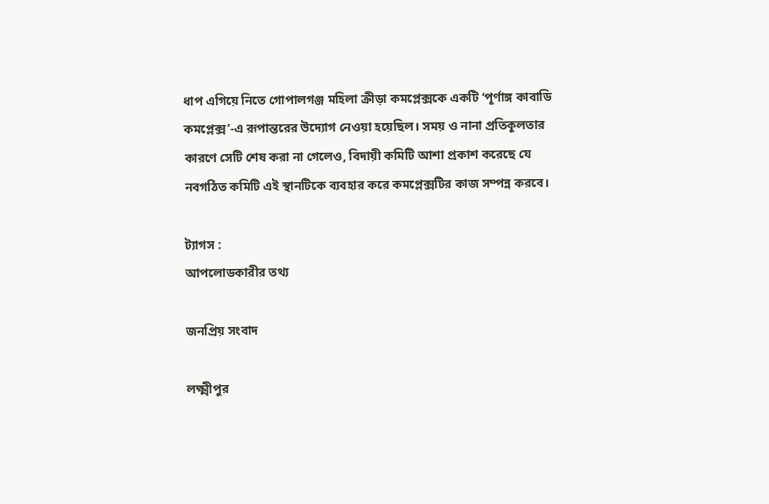ধাপ এগিয়ে নিতে গোপালগঞ্জ মহিলা ক্রীড়া কমপ্লেক্সকে একটি ‘পূর্ণাঙ্গ কাবাডি কমপ্লেক্স’-এ রূপান্তরের উদ্যোগ নেওয়া হয়েছিল। সময় ও নানা প্রতিকূলতার কারণে সেটি শেষ করা না গেলেও, বিদায়ী কমিটি আশা প্রকাশ করেছে যে নবগঠিত কমিটি এই স্থানটিকে ব্যবহার করে কমপ্লেক্সটির কাজ সম্পন্ন করবে।

ট্যাগস :
আপলোডকারীর তথ্য

জনপ্রিয় সংবাদ

লক্ষ্মীপুর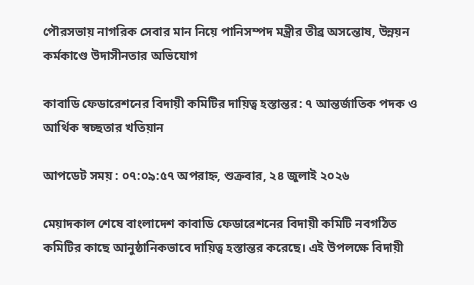পৌরসভায় নাগরিক সেবার মান নিয়ে পানিসম্পদ মন্ত্রীর তীব্র অসন্তোষ, উন্নয়ন কর্মকাণ্ডে উদাসীনতার অভিযোগ

কাবাডি ফেডারেশনের বিদায়ী কমিটির দায়িত্ব হস্তান্তর: ৭ আন্তর্জাতিক পদক ও আর্থিক স্বচ্ছতার খতিয়ান

আপডেট সময় : ০৭:০৯:৫৭ অপরাহ্ন, শুক্রবার, ২৪ জুলাই ২০২৬

মেয়াদকাল শেষে বাংলাদেশ কাবাডি ফেডারেশনের বিদায়ী কমিটি নবগঠিত কমিটির কাছে আনুষ্ঠানিকভাবে দায়িত্ব হস্তান্তর করেছে। এই উপলক্ষে বিদায়ী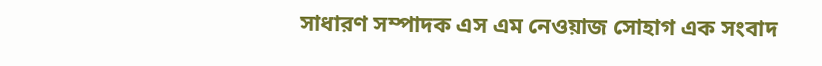সাধারণ সম্পাদক এস এম নেওয়াজ সোহাগ এক সংবাদ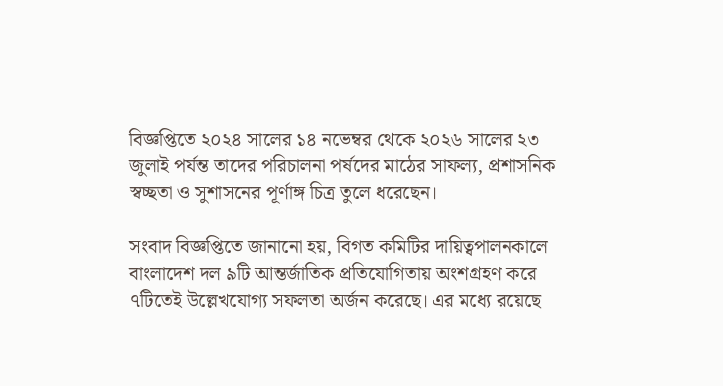বিজ্ঞপ্তিতে ২০২৪ সালের ১৪ নভেম্বর থেকে ২০২৬ সালের ২৩ জুলাই পর্যন্ত তাদের পরিচালনা পর্ষদের মাঠের সাফল্য, প্রশাসনিক স্বচ্ছতা ও সুশাসনের পূর্ণাঙ্গ চিত্র তুলে ধরেছেন।

সংবাদ বিজ্ঞপ্তিতে জানানো হয়, বিগত কমিটির দায়িত্বপালনকালে বাংলাদেশ দল ৯টি আন্তর্জাতিক প্রতিযোগিতায় অংশগ্রহণ করে ৭টিতেই উল্লেখযোগ্য সফলতা অর্জন করেছে। এর মধ্যে রয়েছে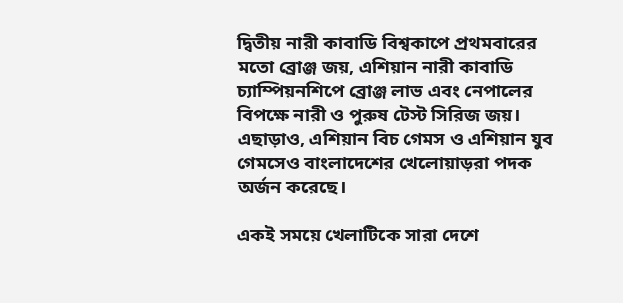দ্বিতীয় নারী কাবাডি বিশ্বকাপে প্রথমবারের মতো ব্রোঞ্জ জয়, এশিয়ান নারী কাবাডি চ্যাম্পিয়নশিপে ব্রোঞ্জ লাভ এবং নেপালের বিপক্ষে নারী ও পুরুষ টেস্ট সিরিজ জয়। এছাড়াও, এশিয়ান বিচ গেমস ও এশিয়ান যুব গেমসেও বাংলাদেশের খেলোয়াড়রা পদক অর্জন করেছে।

একই সময়ে খেলাটিকে সারা দেশে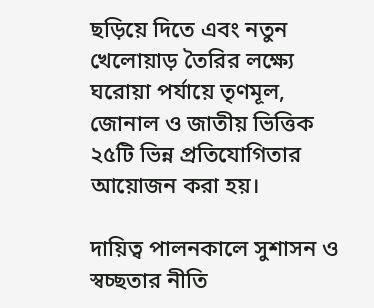ছড়িয়ে দিতে এবং নতুন খেলোয়াড় তৈরির লক্ষ্যে ঘরোয়া পর্যায়ে তৃণমূল, জোনাল ও জাতীয় ভিত্তিক ২৫টি ভিন্ন প্রতিযোগিতার আয়োজন করা হয়।

দায়িত্ব পালনকালে সুশাসন ও স্বচ্ছতার নীতি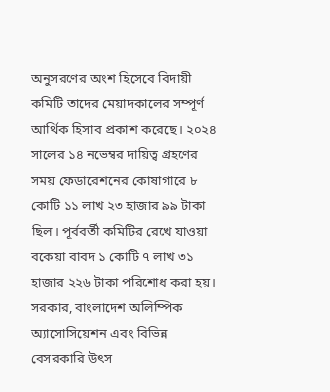অনুসরণের অংশ হিসেবে বিদায়ী কমিটি তাদের মেয়াদকালের সম্পূর্ণ আর্থিক হিসাব প্রকাশ করেছে। ২০২৪ সালের ১৪ নভেম্বর দায়িত্ব গ্রহণের সময় ফেডারেশনের কোষাগারে ৮ কোটি ১১ লাখ ২৩ হাজার ৯৯ টাকা ছিল। পূর্ববর্তী কমিটির রেখে যাওয়া বকেয়া বাবদ ১ কোটি ৭ লাখ ৩১ হাজার ২২৬ টাকা পরিশোধ করা হয়। সরকার, বাংলাদেশ অলিম্পিক অ্যাসোসিয়েশন এবং বিভিন্ন বেসরকারি উৎস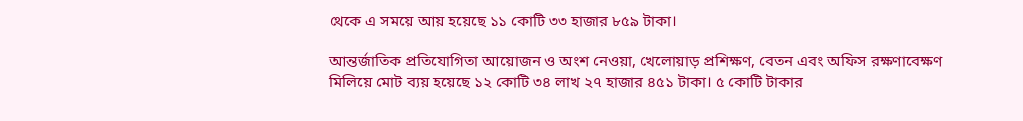থেকে এ সময়ে আয় হয়েছে ১১ কোটি ৩৩ হাজার ৮৫৯ টাকা।

আন্তর্জাতিক প্রতিযোগিতা আয়োজন ও অংশ নেওয়া, খেলোয়াড় প্রশিক্ষণ, বেতন এবং অফিস রক্ষণাবেক্ষণ মিলিয়ে মোট ব্যয় হয়েছে ১২ কোটি ৩৪ লাখ ২৭ হাজার ৪৫১ টাকা। ৫ কোটি টাকার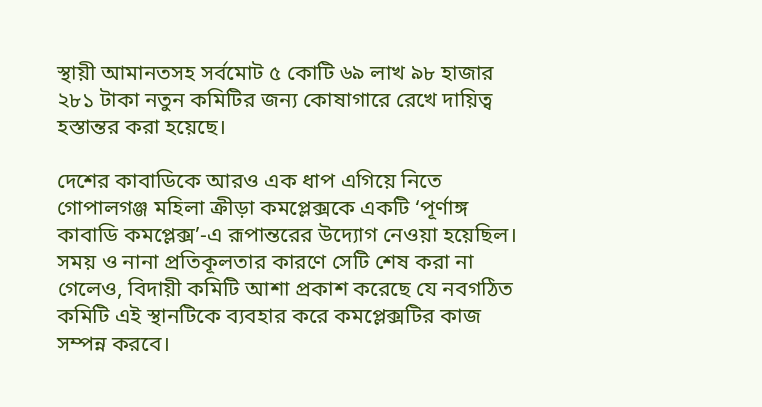স্থায়ী আমানতসহ সর্বমোট ৫ কোটি ৬৯ লাখ ৯৮ হাজার ২৮১ টাকা নতুন কমিটির জন্য কোষাগারে রেখে দায়িত্ব হস্তান্তর করা হয়েছে।

দেশের কাবাডিকে আরও এক ধাপ এগিয়ে নিতে গোপালগঞ্জ মহিলা ক্রীড়া কমপ্লেক্সকে একটি ‘পূর্ণাঙ্গ কাবাডি কমপ্লেক্স’-এ রূপান্তরের উদ্যোগ নেওয়া হয়েছিল। সময় ও নানা প্রতিকূলতার কারণে সেটি শেষ করা না গেলেও, বিদায়ী কমিটি আশা প্রকাশ করেছে যে নবগঠিত কমিটি এই স্থানটিকে ব্যবহার করে কমপ্লেক্সটির কাজ সম্পন্ন করবে।